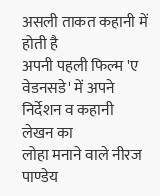असली ताकत कहानी में होती है
अपनी पहली फिल्म 'ए वेडनसडे' में अपने निर्देशन व कहानी लेखन का
लोहा मनाने वाले नीरज पाण्डेय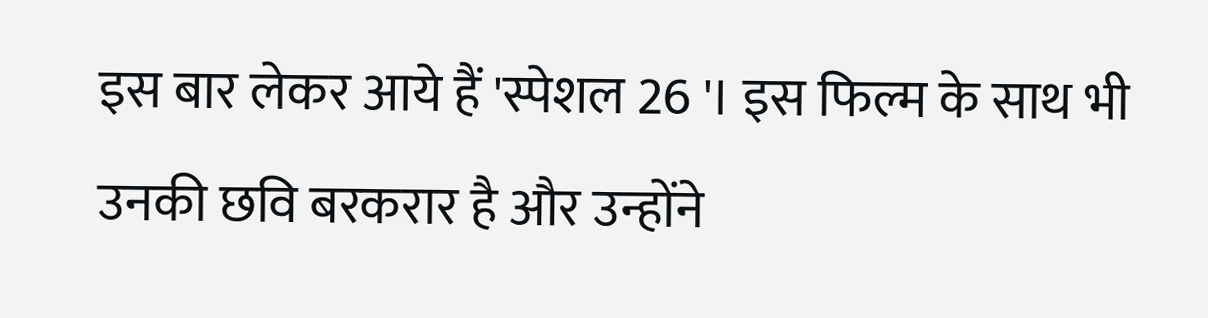इस बार लेकर आये हैं 'स्पेशल 26 '। इस फिल्म के साथ भी
उनकी छवि बरकरार है और उन्होंने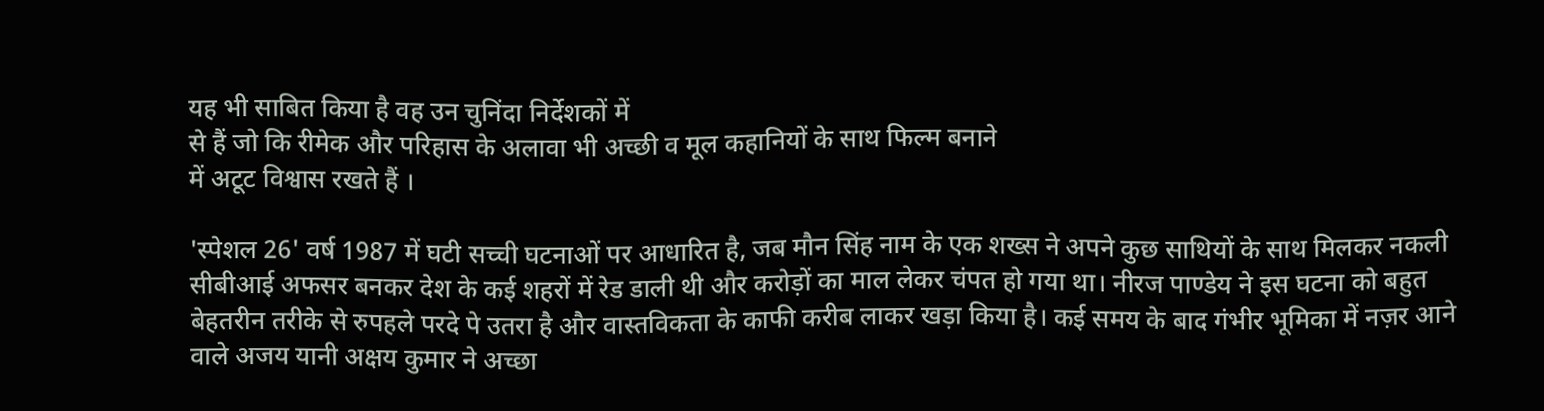यह भी साबित किया है वह उन चुनिंदा निर्देशकों में
से हैं जो कि रीमेक और परिहास के अलावा भी अच्छी व मूल कहानियों के साथ फिल्म बनाने
में अटूट विश्वास रखते हैं ।

'स्पेशल 26' वर्ष 1987 में घटी सच्ची घटनाओं पर आधारित है, जब मौन सिंह नाम के एक शख्स ने अपने कुछ साथियों के साथ मिलकर नकली सीबीआई अफसर बनकर देश के कई शहरों में रेड डाली थी और करोड़ों का माल लेकर चंपत हो गया था। नीरज पाण्डेय ने इस घटना को बहुत बेहतरीन तरीके से रुपहले परदे पे उतरा है और वास्तविकता के काफी करीब लाकर खड़ा किया है। कई समय के बाद गंभीर भूमिका में नज़र आने वाले अजय यानी अक्षय कुमार ने अच्छा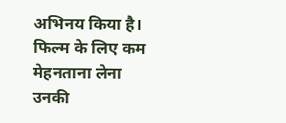अभिनय किया है। फिल्म के लिए कम मेहनताना लेना उनकी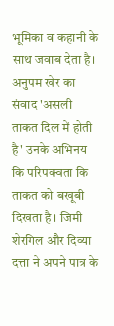भूमिका व कहानी के साथ जवाब देता है। अनुपम खेर का संवाद 'असली ताकत दिल में होती है' उनके अभिनय कि परिपक्वता कि ताकत को बखूबी दिखता है। जिमी शेरगिल और दिव्या दत्ता ने अपने पात्र के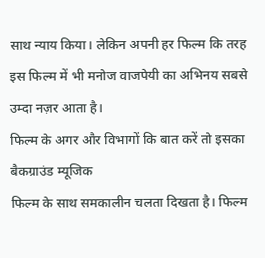साथ न्याय किया। लेकिन अपनी हर फिल्म कि तरह इस फिल्म में भी मनोज वाजपेयी का अभिनय सबसे उम्दा नज़र आता है।
फिल्म के अगर और विभागों कि बात करें तो इसका बैकग्राउंड म्यूजिक
फिल्म के साथ समकालीन चलता दिखता है। फिल्म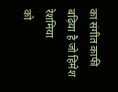का संगीत काफी बढ़िया है जो हिमेश रेशमिया
को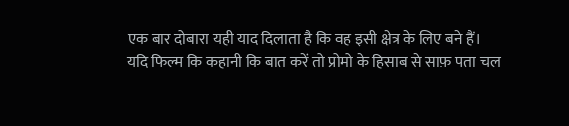एक बार दोबारा यही याद दिलाता है कि वह इसी क्षेत्र के लिए बने हैं।
यदि फिल्म कि कहानी कि बात करें तो प्रोमो के हिसाब से साफ़ पता चल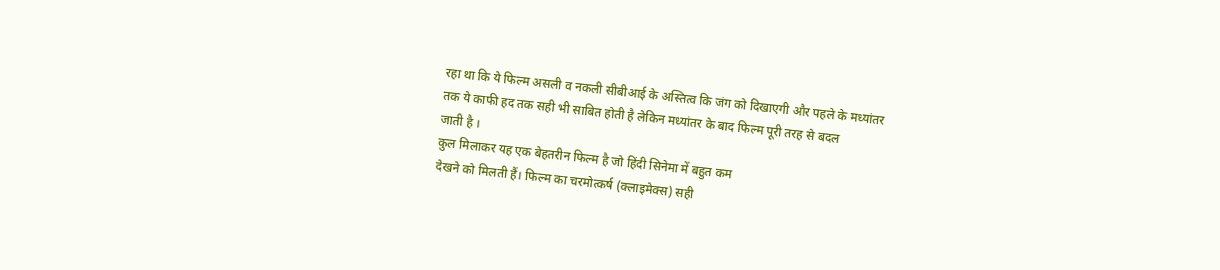रहा था कि ये फिल्म असली व नकली सीबीआई के अस्तित्व कि जंग को दिखाएगी और पहले के मध्यांतर
तक ये काफी हद तक सही भी साबित होती है लेकिन मध्यांतर के बाद फिल्म पूरी तरह से बदल
जाती है ।
कुल मिलाकर यह एक बेहतरीन फिल्म है जो हिंदी सिनेमा में बहुत कम
देखने को मिलती हैं। फिल्म का चरमोत्कर्ष (क्लाइमेक्स) सही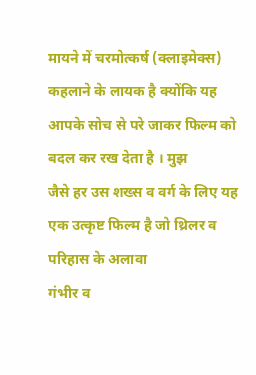मायने में चरमोत्कर्ष (क्लाइमेक्स)
कहलाने के लायक है क्योंकि यह आपके सोच से परे जाकर फिल्म को बदल कर रख देता है । मुझ
जैसे हर उस शख्स व वर्ग के लिए यह एक उत्कृष्ट फिल्म है जो थ्रिलर व परिहास के अलावा
गंभीर व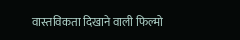वास्तविकता दिखाने वाली फिल्मो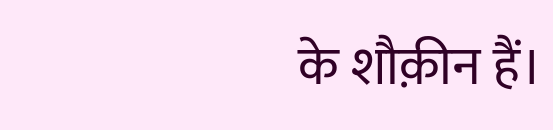के शौक़ीन हैं।